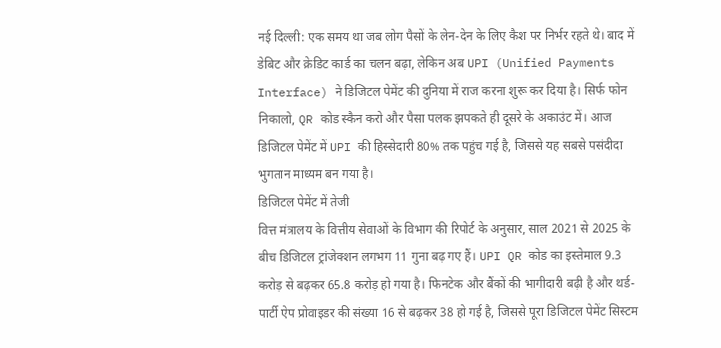नई दिल्ली: एक समय था जब लोग पैसों के लेन-देन के लिए कैश पर निर्भर रहते थे। बाद में डेबिट और क्रेडिट कार्ड का चलन बढ़ा, लेकिन अब UPI (Unified Payments Interface) ने डिजिटल पेमेंट की दुनिया में राज करना शुरू कर दिया है। सिर्फ फोन निकालो, QR कोड स्कैन करो और पैसा पलक झपकते ही दूसरे के अकाउंट में। आज डिजिटल पेमेंट में UPI की हिस्सेदारी 80% तक पहुंच गई है, जिससे यह सबसे पसंदीदा भुगतान माध्यम बन गया है।
डिजिटल पेमेंट में तेजी
वित्त मंत्रालय के वित्तीय सेवाओं के विभाग की रिपोर्ट के अनुसार, साल 2021 से 2025 के बीच डिजिटल ट्रांजेक्शन लगभग 11 गुना बढ़ गए हैं। UPI QR कोड का इस्तेमाल 9.3 करोड़ से बढ़कर 65.8 करोड़ हो गया है। फिनटेक और बैंकों की भागीदारी बढ़ी है और थर्ड-पार्टी ऐप प्रोवाइडर की संख्या 16 से बढ़कर 38 हो गई है, जिससे पूरा डिजिटल पेमेंट सिस्टम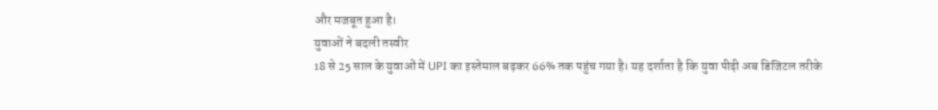और मजबूत हुआ है।
युवाओं ने बदली तस्वीर
18 से 25 साल के युवाओं में UPI का इस्तेमाल बढ़कर 66% तक पहुंच गया है। यह दर्शाता है कि युवा पीढ़ी अब डिजिटल तरीके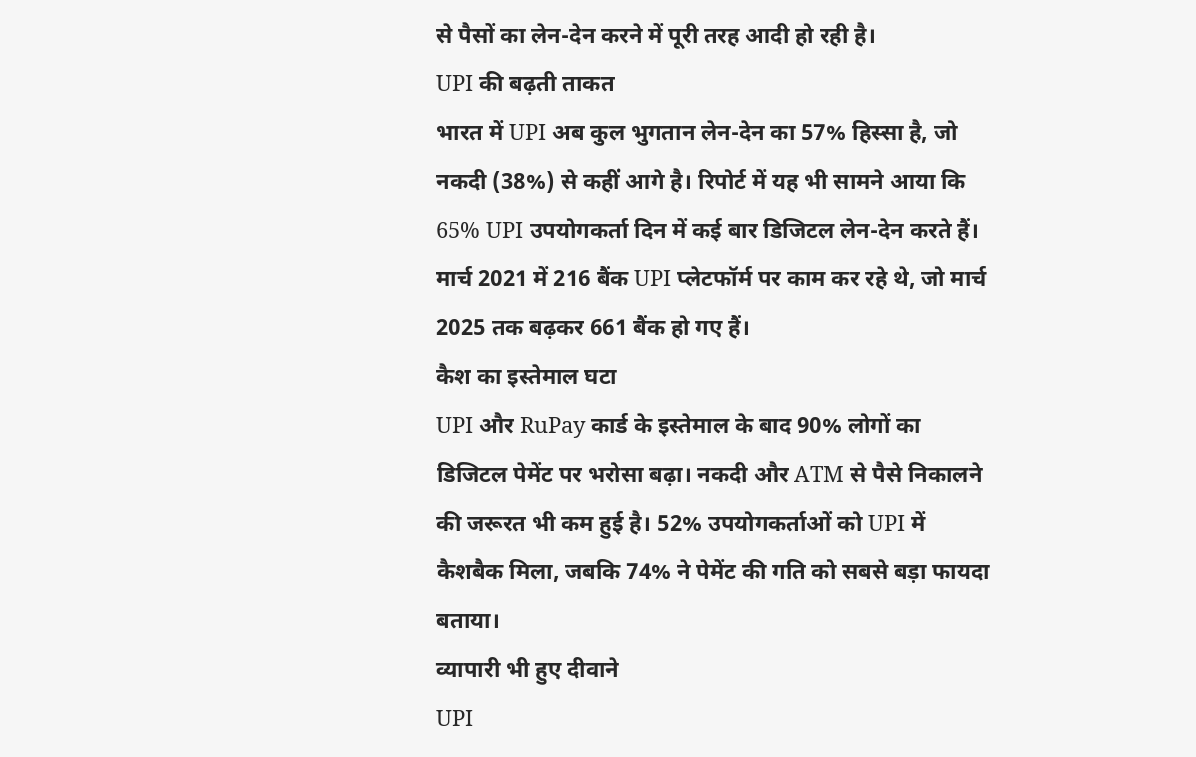से पैसों का लेन-देन करने में पूरी तरह आदी हो रही है।
UPI की बढ़ती ताकत
भारत में UPI अब कुल भुगतान लेन-देन का 57% हिस्सा है, जो नकदी (38%) से कहीं आगे है। रिपोर्ट में यह भी सामने आया कि 65% UPI उपयोगकर्ता दिन में कई बार डिजिटल लेन-देन करते हैं। मार्च 2021 में 216 बैंक UPI प्लेटफॉर्म पर काम कर रहे थे, जो मार्च 2025 तक बढ़कर 661 बैंक हो गए हैं।
कैश का इस्तेमाल घटा
UPI और RuPay कार्ड के इस्तेमाल के बाद 90% लोगों का डिजिटल पेमेंट पर भरोसा बढ़ा। नकदी और ATM से पैसे निकालने की जरूरत भी कम हुई है। 52% उपयोगकर्ताओं को UPI में कैशबैक मिला, जबकि 74% ने पेमेंट की गति को सबसे बड़ा फायदा बताया।
व्यापारी भी हुए दीवाने
UPI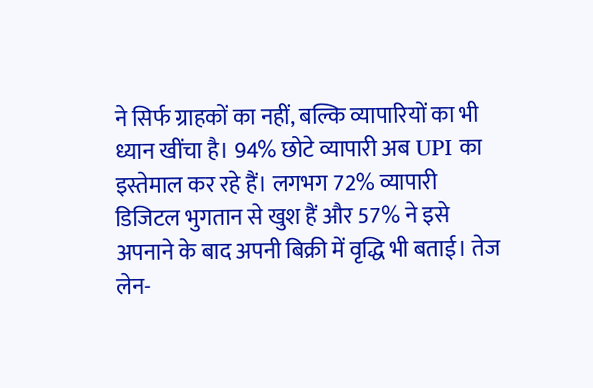ने सिर्फ ग्राहकों का नहीं, बल्कि व्यापारियों का भी ध्यान खींचा है। 94% छोटे व्यापारी अब UPI का इस्तेमाल कर रहे हैं। लगभग 72% व्यापारी डिजिटल भुगतान से खुश हैं और 57% ने इसे अपनाने के बाद अपनी बिक्री में वृद्धि भी बताई। तेज लेन-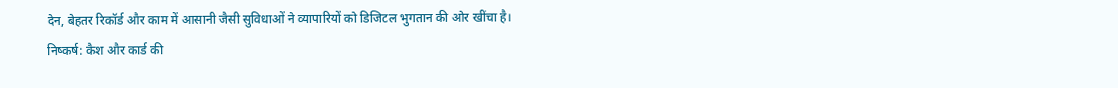देन, बेहतर रिकॉर्ड और काम में आसानी जैसी सुविधाओं ने व्यापारियों को डिजिटल भुगतान की ओर खींचा है।
निष्कर्ष: कैश और कार्ड की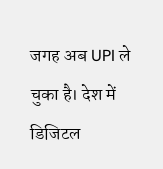जगह अब UPI ले चुका है। देश में डिजिटल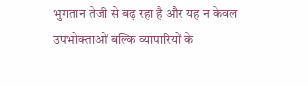भुगतान तेजी से बढ़ रहा है और यह न केवल उपभोक्ताओं बल्कि व्यापारियों के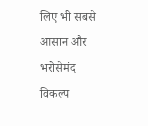लिए भी सबसे आसान और भरोसेमंद विकल्प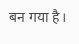बन गया है।